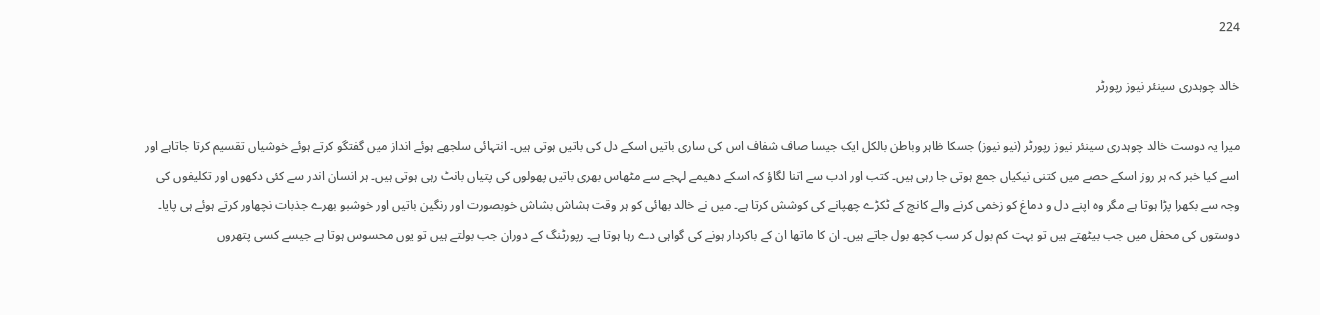224

خالد چوہدری سینئر نیوز رپورٹر

میرا یہ دوست خالد چوہدری سینئر نیوز رپورٹر (نیو نیوز) جسکا ظاہر وباطن بالکل ایک جیسا صاف شفاف اس کی ساری باتیں اسکے دل کی باتیں ہوتی ہیں۔ انتہائی سلجھے ہوئے انداز میں گفتگو کرتے ہوئے خوشیاں تقسیم کرتا جاتاہے اور اسے کیا خبر کہ ہر روز اسکے حصے میں کتنی نیکیاں جمع ہوتی جا رہی ہیں۔ کتب اور ادب سے اتنا لگاؤ کہ اسکے دھیمے لہجے سے مٹھاس بھری باتیں پھولوں کی پتیاں بانٹ رہی ہوتی ہیں۔ ہر انسان اندر سے کئی دکھوں اور تکلیفوں کی وجہ سے بکھرا پڑا ہوتا ہے مگر وہ اپنے دل و دماغ کو زخمی کرنے والے کانچ کے ٹکڑے چھپانے کی کوشش کرتا ہے۔ میں نے خالد بھائی کو ہر وقت ہشاش بشاش خوبصورت اور رنگین باتیں اور خوشبو بھرے جذبات نچھاور کرتے ہوئے ہی پایا۔ دوستوں کی محفل میں جب بیٹھتے ہیں تو بہت کم بول کر سب کچھ بول جاتے ہیں۔ ان کا ماتھا ان کے باکردار ہونے کی گواہی دے رہا ہوتا ہے۔ رپورٹنگ کے دوران جب بولتے ہیں تو یوں محسوس ہوتا ہے جیسے کسی پتھروں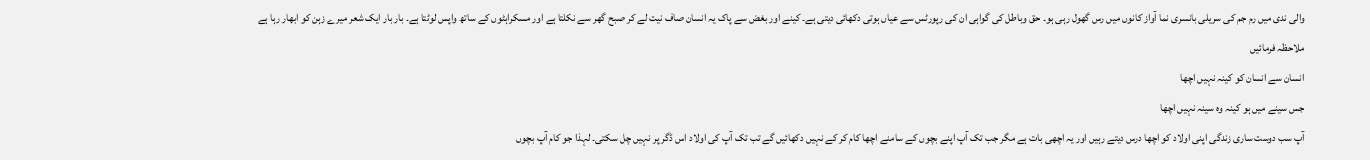والی ندی میں رم جم کی سریلی بانسری نما آواز کانوں میں رس گھول رہی ہو۔ حق وباطل کی گواہی ان کی رپورٹس سے عیاں ہوتی دکھائی دیتی ہے۔ کینے اور بغض سے پاک یہ انسان صاف نیت لے کر صبح گھر سے نکلتا ہے اور مسکراہٹوں کے ساتھ واپس لوٹتا ہے۔ بار بار ایک شعر میرے زہن کو ابھار رہا ہے ملاحظہ فرمائیں
انسان سے انسان کو کینہ نہیں اچھا
جس سینے میں ہو کینہ وہ سینہ نہیں اچھا
آپ سب دوست ساری زندگی اپنی اولاد کو اچھا درس دیتے رہیں اور یہ اچھی بات ہے مگر جب تک آپ اپنے بچوں کے سامنے اچھا کام کر کے نہیں دکھائیں گے تب تک آپ کی اولاد اس ڈگر پر نہیں چل سکتی۔ لہذا جو کام آپ بچوں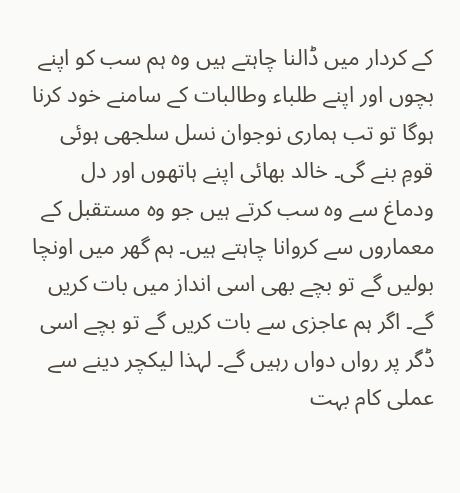کے کردار میں ڈالنا چاہتے ہیں وہ ہم سب کو اپنے بچوں اور اپنے طلباء وطالبات کے سامنے خود کرنا ہوگا تو تب ہماری نوجوان نسل سلجھی ہوئی قومِ بنے گی۔ خالد بھائی اپنے ہاتھوں اور دل ودماغ سے وہ سب کرتے ہیں جو وہ مستقبل کے معماروں سے کروانا چاہتے ہیں۔ ہم گھر میں اونچا بولیں گے تو بچے بھی اسی انداز میں بات کریں گے۔ اگر ہم عاجزی سے بات کریں گے تو بچے اسی ڈگر پر رواں دواں رہیں گے۔ لہذا لیکچر دینے سے عملی کام بہت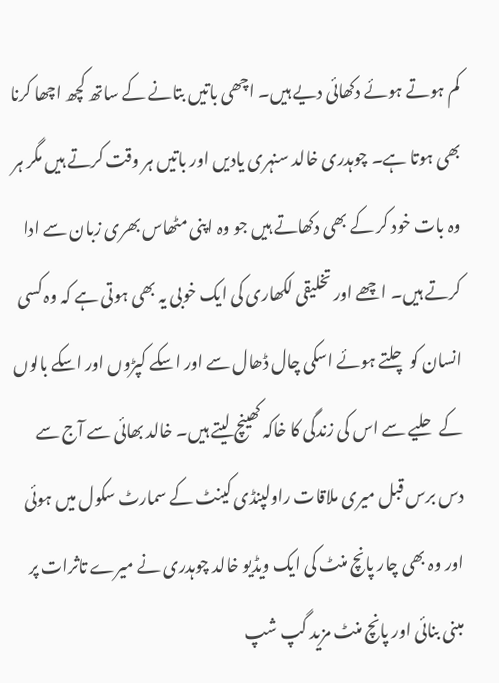کم ہوتے ہوئے دکھائی دیے ہیں۔ اچھی باتیں بتانے کے ساتھ کچھ اچھا کرنا بھی ہوتا ہے۔ چوہدری خالد سنہری یادیں اور باتیں ہر وقت کرتے ہیں مگر ہر وہ بات خود کر کے بھی دکھاتے ہیں جو وہ اپنی مٹھاس بھری زبان سے ادا کرتے ہیں۔ اچھے اور تخلیقی لکھاری کی ایک خوبی یہ بھی ہوتی ہے کہ وہ کسی انسان کو چلتے ہوئے اسکی چال ڈھال سے اور اسکے کپڑوں اور اسکے بالوں کے حلیے سے اس کی زندگی کا خاکہ کھینچ لیتے ہیں۔ خالد بھائی سے آج سے دس برس قبل میری ملاقات راولپنڈی کینٹ کے سمارٹ سکول میں ہوئی اور وہ بھی چار پانچ منٹ کی ایک ویڈیو خالد چوہدری نے میرے تاثرات پر مبنی بنائی اور پانچ منٹ مزید گپ شپ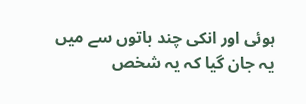ہوئی اور انکی چند باتوں سے میں یہ جان گیا کہ یہ شخص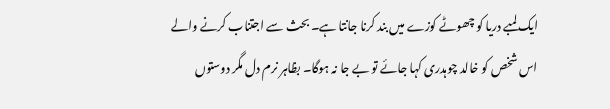ایک لمبے دریا کو چھوٹے کوزے میں بند کرنا جانتا ہے۔ بحث سے اجتناب کرنے والے اس شخص کو خالد چوہدری کہا جائے تو بے جا نہ ہوگا۔ بظاہر نرم دل مگر دوستوں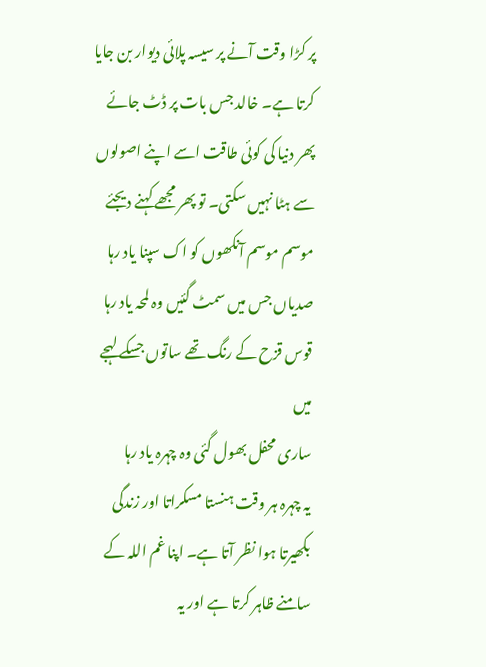پر کڑا وقت آنے پر سیسہ پلائی دیوار بن جایا کرتا ہے۔ خالد جس بات پر ڈٹ جائے پھر دنیا کی کوئی طاقت اسے اپنے اصولوں سے ہٹا نہیں سکتی۔ تو پھر مجھے کہنے دیجئے
موسم موسم آنکھوں کو اک سپنا یاد رہا
صدیاں جس میں سمٹ گئیں وہ لمحہ یاد رہا
قوس قزح کے رنگ تھے ساتوں جسکے لہجے میں
ساری محفل بھول گئی وہ چہرہ یاد رہا
یہ چہرہ ہر وقت ہنستا مسکراتا اور زندگی بکھیرتا ہوا نظر آتا ہے۔ اپنا غم اللہ کے سامنے ظاہر کرتا ہے اور یہ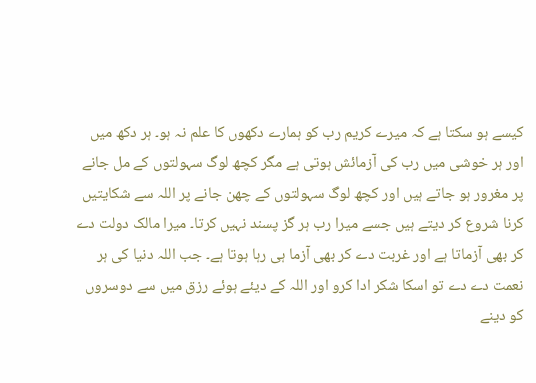کیسے ہو سکتا ہے کہ میرے کریم رب کو ہمارے دکھوں کا علم نہ ہو۔ ہر دکھ میں اور ہر خوشی میں رب کی آزمائش ہوتی ہے مگر کچھ لوگ سہولتوں کے مل جانے پر مغرور ہو جاتے ہیں اور کچھ لوگ سہولتوں کے چھن جانے پر اللہ سے شکایتیں کرنا شروع کر دیتے ہیں جسے میرا رب ہر گز پسند نہیں کرتا۔ میرا مالک دولت دے کر بھی آزماتا ہے اور غربت دے کر بھی آزما ہی رہا ہوتا ہے۔ جب اللہ دنیا کی ہر نعمت دے دے تو اسکا شکر ادا کرو اور اللہ کے دیئے ہوئے رزق میں سے دوسروں کو دینے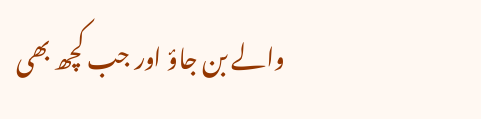والے بن جاؤ اور جب کچھ بھی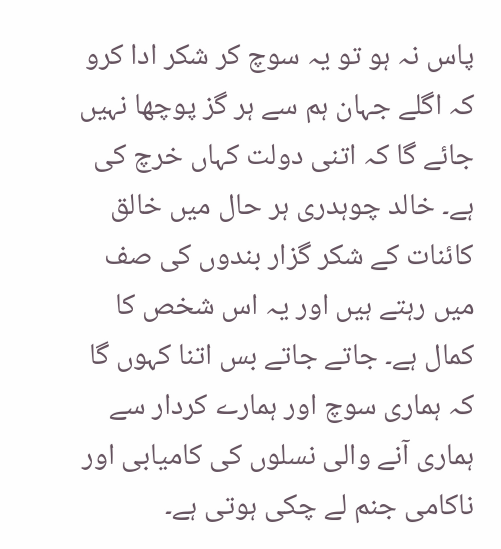پاس نہ ہو تو یہ سوچ کر شکر ادا کرو کہ اگلے جہان ہم سے ہر گز پوچھا نہیں جائے گا کہ اتنی دولت کہاں خرچ کی ہے۔ خالد چوہدری ہر حال میں خالق کائنات کے شکر گزار بندوں کی صف میں رہتے ہیں اور یہ اس شخص کا کمال ہے۔ جاتے جاتے بس اتنا کہوں گا کہ ہماری سوچ اور ہمارے کردار سے ہماری آنے والی نسلوں کی کامیابی اور ناکامی جنم لے چکی ہوتی ہے۔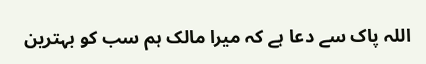اللہ پاک سے دعا ہے کہ میرا مالک ہم سب کو بہترین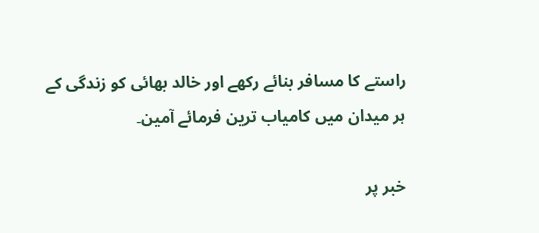راستے کا مسافر بنائے رکھے اور خالد بھائی کو زندگی کے ہر میدان میں کامیاب ترین فرمائے آمین۔

خبر پر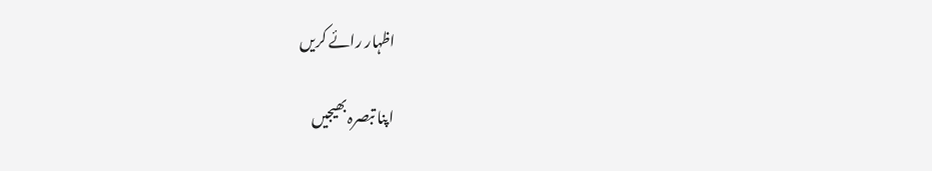اظہار رائے کریں

اپنا تبصرہ بھیجیں